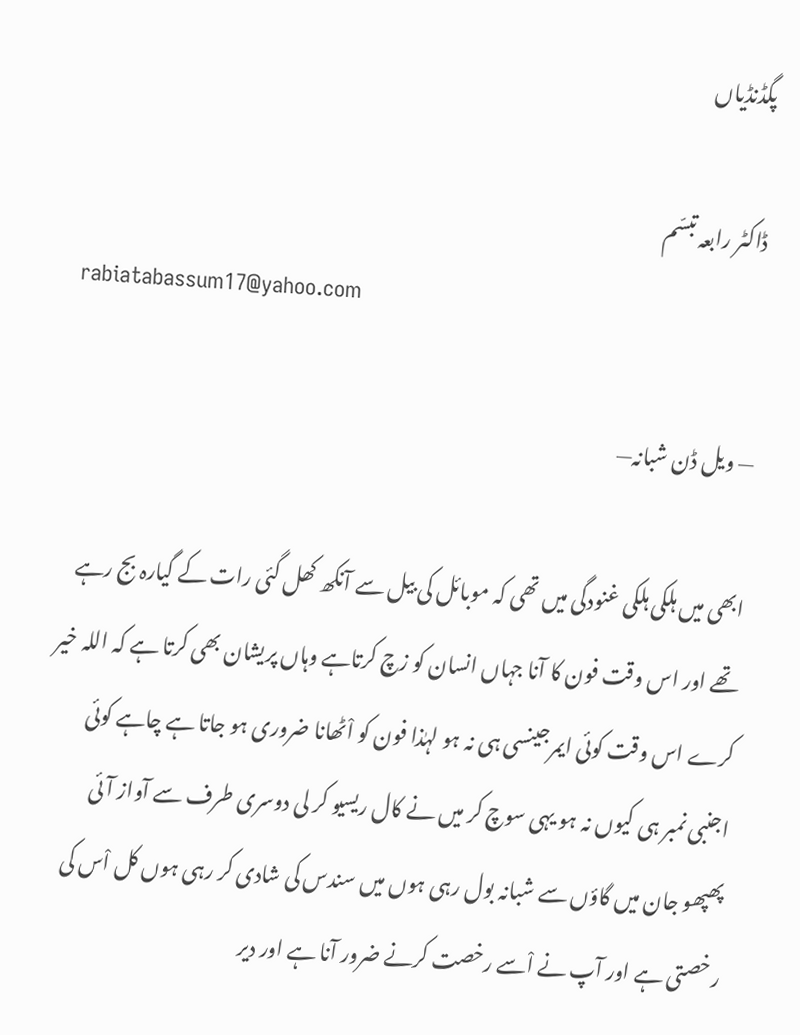پگڈنڈیاں

ڈاکٹر رابعہ تبسّم
rabiatabassum17@yahoo.com

— ویل ڈن شبانہ—

ابھی میں ہلکی ہلکی غنودگی میں تھی کہ موبائل کی بیل سے آنکھ کھل گئی رات کے گیارہ بج رہے تھے اور اس وقت فون کا آنا جہاں انسان کو زچ کرتاہے وہاں پریشان بھی کرتا ہے کہ اللہ خیر کرے اس وقت کوئی ایمرجینسی ہی نہ ہو لہٰذا فون کو اْٹھانا ضروری ہو جاتا ہے چاہے کوئی اجنبی نمبر ہی کیوں نہ ہو یہی سوچ کر میں نے کال ریسیو کر لی دوسری طرف سے آواز آئی پھپھو جان میں گاؤں سے شبانہ بول رہی ہوں میں سندس کی شادی کر رہی ہوں کل اْس کی رخصتی ہے اور آپ نے اْسے رخصت کرنے ضرور آنا ہے اور دیر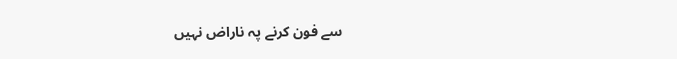سے فون کرنے پہ ناراض نہیں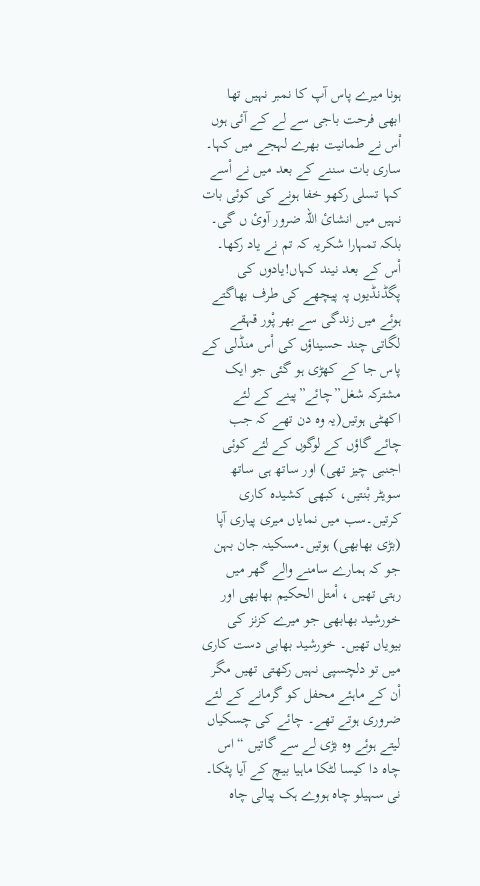ہونا میرے پاس آپ کا نمبر نہیں تھا ابھی فرحت باجی سے لے کے آئی ہوں اْس نے طمانیت بھرے لہجے میں کہا۔ ساری بات سننے کے بعد میں نے اْسے کہا تسلی رکھو خفا ہونے کی کوئی بات نہیں میں انشائ اللہ ضرور آوئ ں گی۔ بلکہ تمہارا شکریہ کہ تم نے یاد رکھا۔
اْس کے بعد نیند کہاں!یادوں کی پگڈنڈیوں پہ پیچھے کی طرف بھاگتے ہوئے میں زندگی سے بھر پْور قہقے لگاتی چند حسیناؤں کی اْس منڈلی کے پاس جا کے کھڑی ہو گئی جو ایک مشترکہ شغل”چائے”پینے کے لئے اکھٹی ہوتیں(یہ وہ دن تھے کہ جب چائے گاؤں کے لوگوں کے لئے کوئی اجنبی چیز تھی) اور ساتھ ہی ساتھ سویٹر بْنتیں، کبھی کشیدہ کاری کرتیں۔سب میں نمایاں میری پیاری آپا (بڑی بھابھی) ہوتیں۔مسکینہ جان بہن جو کہ ہمارے سامنے والے گھر میں رہتی تھیں ، اْمتل الحکیم بھابھی اور خورشید بھابھی جو میرے کزنز کی بیویاں تھیں۔ خورشید بھابی دست کاری میں تو دلچسپی نہیں رکھتی تھیں مگر اْن کے ماہئے محفل کو گرمانے کے لئے ضروری ہوتے تھے۔ چائے کی چسکیاں لیتے ہوئے وہ بڑی لے سے گاتیں “اس چاہ دا کیسا لٹکا ماہیا بیچ کے آیا پٹکا۔ نی سہیلو چاہ ہووے ہک پیالی چاہ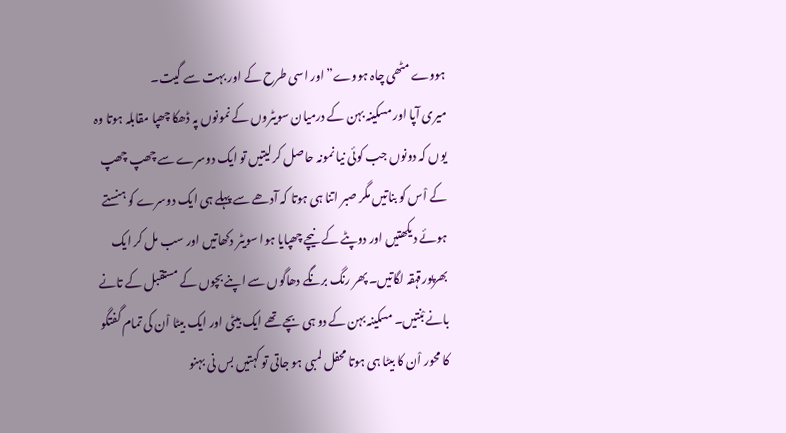ہووے مٹھی چاہ ہووے” اور اسی طرح کے اور بہت سے گیت۔
میری آپا اور مسکینہ بہن کے درمیان سویٹروں کے نمونوں پہ ڈھکا چھپا مقابلہ ہوتا وہ یوں کہ دونوں جب کوئی نیا نمونہ حاصل کر لیتیں تو ایک دوسرے سے چھپ چھپ کے اْس کو بناتیں مگر صبر اتنا ہی ہوتا کہ آدھے سے پہلے ہی ایک دوسرے کو ہنستے ہوئے دیکھتیں اور دوپٹے کے نیچے چھپایا ہوا سویٹر دکھاتیں اور سب مل کر ایک بھرپورقہقہ لگاتیں۔ پھر رنگ برنگے دھاگوں سے اپنے بچوں کے مستقبل کے تانے بانے بْنتیں۔ مسکینہ بہن کے دو ہی بچے تھے ایک بیٹی اور ایک بیٹا اْن کی تمام گفتگو کا محور اْن کا بیٹا ہی ہوتا محفل لمبی ہو جاتی تو کہتیں بس نی بہنو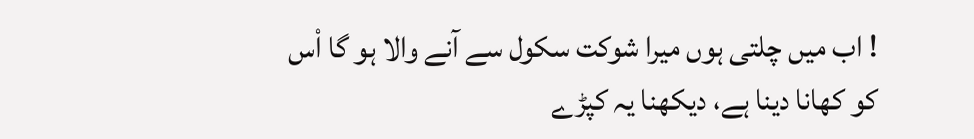! اب میں چلتی ہوں میرا شوکت سکول سے آنے والا ہو گا اْس کو کھانا دینا ہے، دیکھنا یہ کپڑے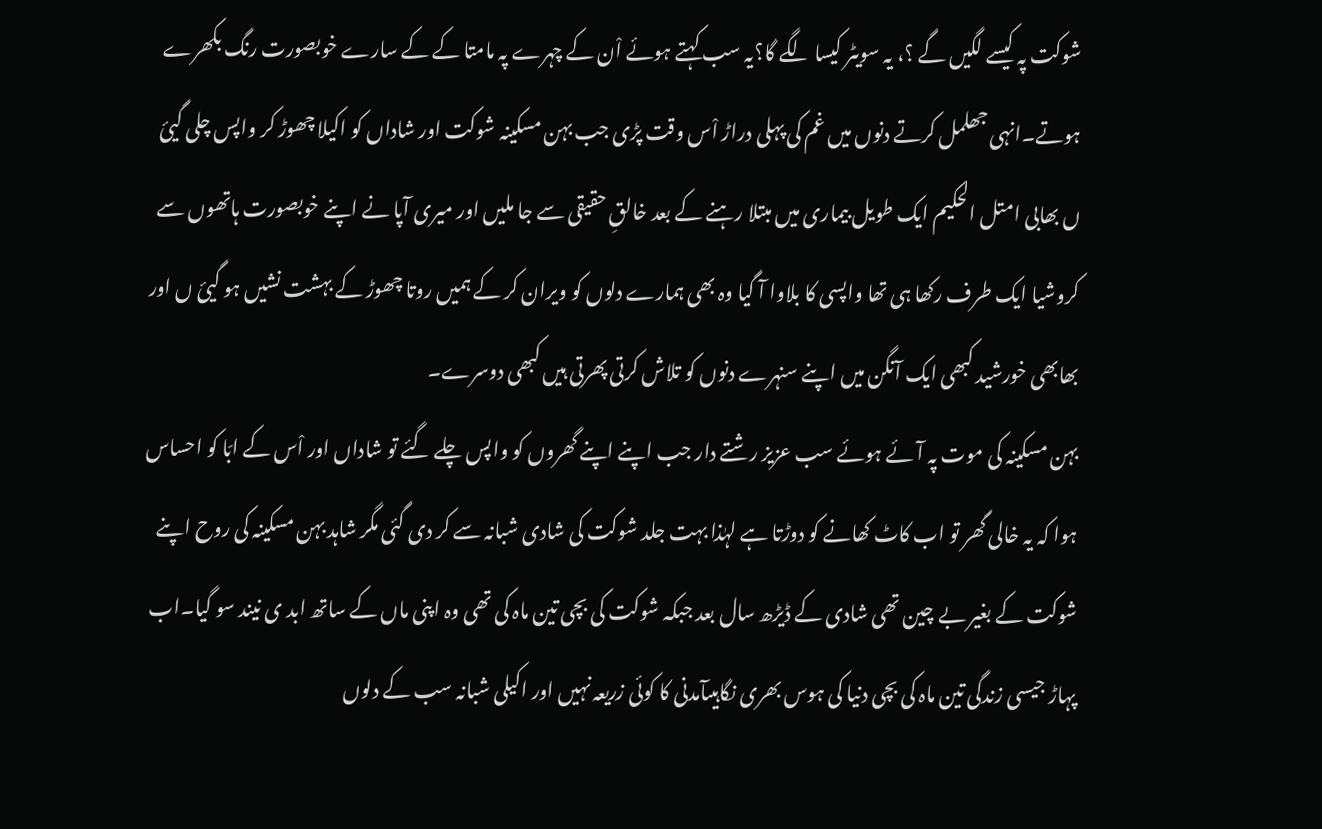شوکت پہ کیسے لگیں گے ؟، یہ سویٹر کیسا لگے گا؟یہ سب کہتے ہوئے اْن کے چہرے پہ مامتا کے کے سارے خوبصورت رنگ بکھرے ہوتے۔انہی جھلمل کرتے دنوں میں غم کی پہلی دراڑ اْس وقت پڑی جب بہن مسکینہ شوکت اور شاداں کو اکیلا چھوڑ کر واپس چلی گیئ ں بھابی امتل الحکیم ایک طویل بیماری میں مبتلا رہنے کے بعد خالقِ حقیقی سے جا ملیں اور میری آپا نے اپنے خوبصورت ہاتھوں سے کروشیا ایک طرف رکھا ہی تھا واپسی کا بلاوا آ گیا وہ بھی ہمارے دلوں کو ویران کر کے ہمیں روتا چھوڑ کے بہشت نشیں ہو گیئ ں اور بھابھی خورشید کبھی ایک آنگن میں اپنے سنہرے دنوں کو تلاش کرتی پھرتی ہیں کبھی دوسرے۔
بہن مسکینہ کی موت پہ آئے ہوئے سب عزیز رشتے دار جب اپنے اپنے گھروں کو واپس چلے گئے تو شاداں اور اْس کے ابّا کو احساس ہوا کہ یہ خالی گھر تو اب کاٹ کھانے کو دوڑتا ہے لہٰذا بہت جلد شوکت کی شادی شبانہ سے کر دی گئی مگر شاہد بہن مسکینہ کی روح اپنے شوکت کے بغیر بے چین تھی شادی کے ڈیڑھ سال بعد جبکہ شوکت کی بچی تین ماہ کی تھی وہ اپنی ماں کے ساتھ ابد ی نیند سو گیا۔اب پہاڑ جیسی زندگی تین ماہ کی بچی دنیا کی ہوس بھری نگاہیںآمدنی کا کوئی زریعہ نہیں اور اکیلی شبانہ سب کے دلوں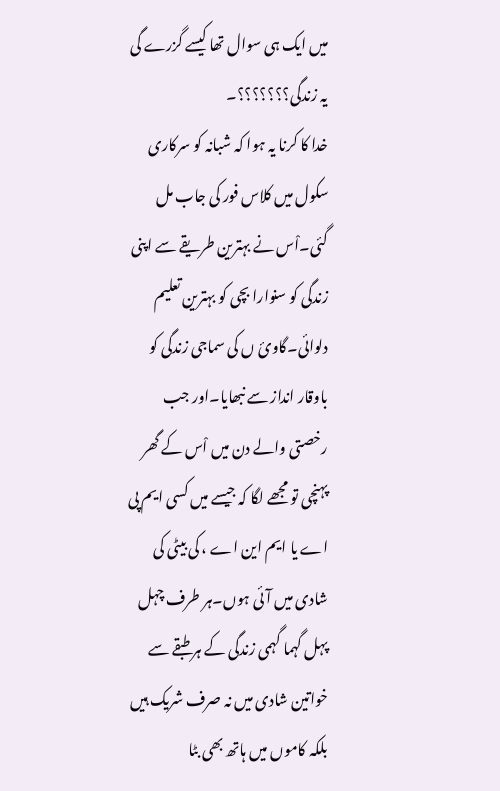میں ایک ہی سوال تھا کیسے گزرے گی یہ زندگی؟؟؟؟؟؟؟۔
خدا کا کرنا یہ ہوا کہ شبانہ کو سرکاری سکول میں کلاس فور کی جاب مل گئی۔اْس نے بہترین طریقے سے اپنی زندگی کو سنوارا بچی کو بہترین تعلیم دلوائی۔گاوئ ں کی سماجی زندگی کو باوقار انداز سے نبھایا۔اور جب رخصتی والے دن میں اْس کے گھر پہنچی تو مجھے لگا کہ جیسے میں کسی ایم پی اے یا ایم این اے ، کی بیٹی کی شادی میں آئی ہوں۔ہر طرف چہل پہل گہما گہمی زندگی کے ہر طبقے سے خواتین شادی میں نہ صرف شریک ہیں بلکہ کاموں میں ہاتھ بھی بٹا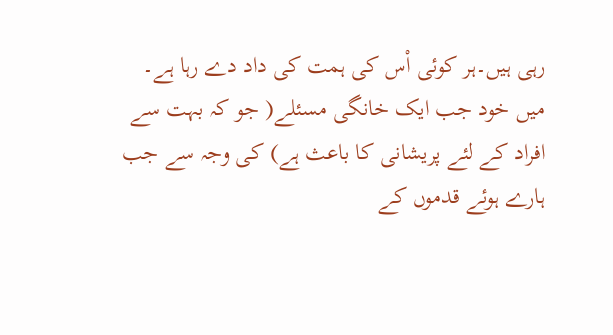رہی ہیں۔ہر کوئی اْس کی ہمت کی داد دے رہا ہے۔
میں خود جب ایک خانگی مسئلے( جو کہ بہت سے افراد کے لئے پریشانی کا باعث ہے) کی وجہ سے جب ہارے ہوئے قدموں کے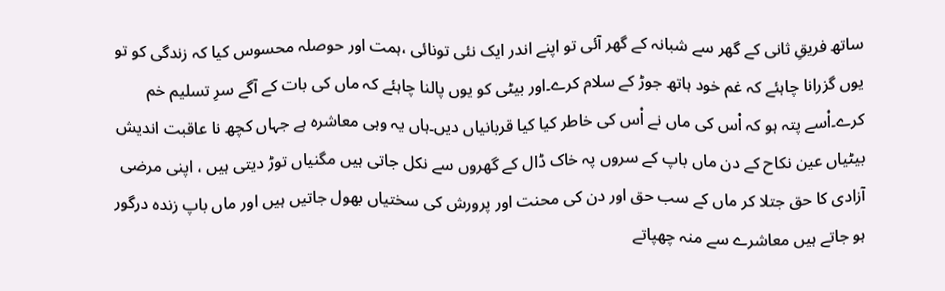ساتھ فریقِ ثانی کے گھر سے شبانہ کے گھر آئی تو اپنے اندر ایک نئی تونائی ،ہمت اور حوصلہ محسوس کیا کہ زندگی کو تو یوں گزرانا چاہئے کہ غم خود ہاتھ جوڑ کے سلام کرے۔اور بیٹی کو یوں پالنا چاہئے کہ ماں کی بات کے آگے سرِ تسلیم خم کرے۔اْسے پتہ ہو کہ اْس کی ماں نے اْس کی خاطر کیا کیا قربانیاں دیں۔ہاں یہ وہی معاشرہ ہے جہاں کچھ نا عاقبت اندیش بیٹیاں عین نکاح کے دن ماں باپ کے سروں پہ خاک ڈال کے گھروں سے نکل جاتی ہیں مگنیاں توڑ دیتی ہیں ، اپنی مرضی آزادی کا حق جتلا کر ماں کے سب حق اور دن کی محنت اور پرورش کی سختیاں بھول جاتیں ہیں اور ماں باپ زندہ درگور ہو جاتے ہیں معاشرے سے منہ چھپاتے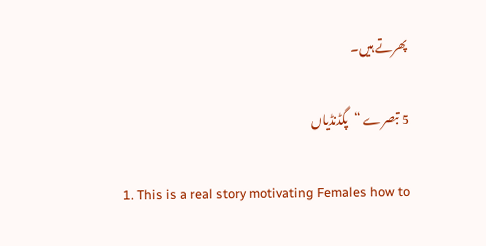پھرتے ہیں۔

5 تبصرے “پگڈنڈیاں

  1. This is a real story motivating Females how to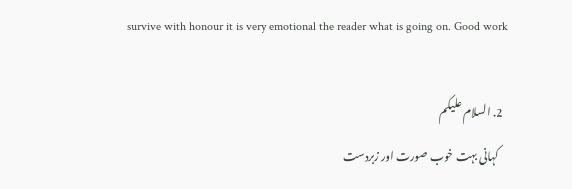survive with honour it is very emotional the reader what is going on. Good work

  2. السلام علیکم
    کہانی بہت خوب صورت اور زبردست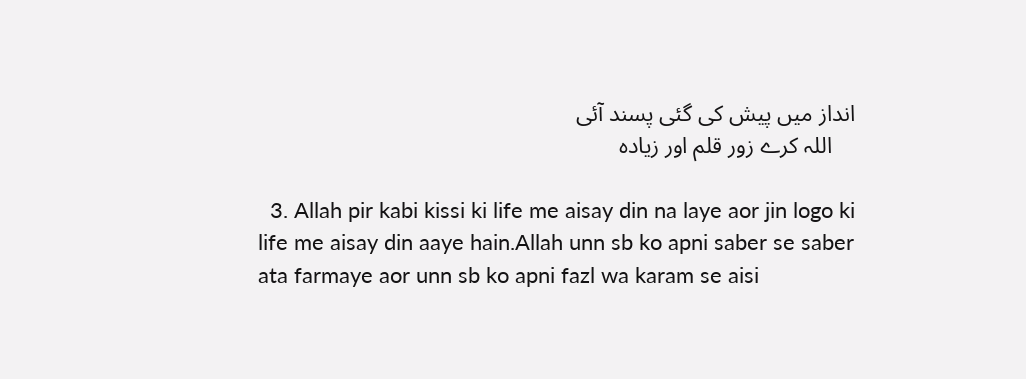انداز میں پیش کی گئی پسند آئی
    اللہ کرے زور قلم اور زیادہ

  3. Allah pir kabi kissi ki life me aisay din na laye aor jin logo ki life me aisay din aaye hain.Allah unn sb ko apni saber se saber ata farmaye aor unn sb ko apni fazl wa karam se aisi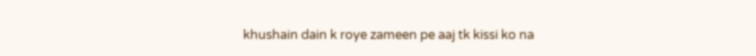khushain dain k roye zameen pe aaj tk kissi ko na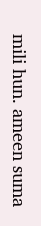mili hun. ameen suma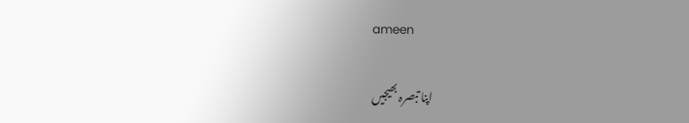ameen

اپنا تبصرہ بھیجیں